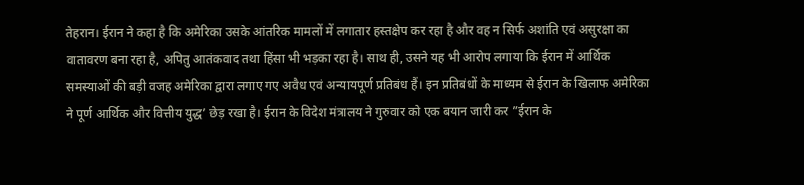तेहरान। ईरान ने कहा है कि अमेरिका उसके आंतरिक मामलों में लगातार हस्तक्षेप कर रहा है और वह न सिर्फ अशांति एवं असुरक्षा का वातावरण बना रहा है, अपितु आतंकवाद तथा हिंसा भी भड़का रहा है। साथ ही, उसने यह भी आरोप लगाया कि ईरान में आर्थिक समस्याओं की बड़ी वजह अमेरिका द्वारा लगाए गए अवैध एवं अन्यायपूर्ण प्रतिबंध हैं। इन प्रतिबंधों के माध्यम से ईरान के खिलाफ अमेरिका ने पूर्ण आर्थिक और वित्तीय युद्ध’ छेड़ रखा है। ईरान के विदेश मंत्रालय ने गुरुवार को एक बयान जारी कर ”ईरान के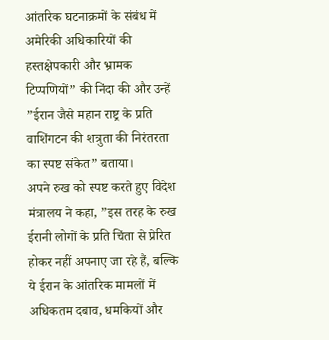आंतरिक घटनाक्रमों के संबंध में अमेरिकी अधिकारियों की हस्तक्षेपकारी और भ्रामक टिप्पणियों” की निंदा की और उन्हें ”ईरान जैसे महान राष्ट्र के प्रति वाशिंगटन की शत्रुता की निरंतरता का स्पष्ट संकेत” बताया।
अपने रुख को स्पष्ट करते हुए विदेश मंत्रालय ने कहा, ”इस तरह के रुख ईरानी लोगों के प्रति चिंता से प्रेरित होकर नहीं अपनाए जा रहे हैं, बल्कि ये ईरान के आंतरिक मामलों में अधिकतम दबाव, धमकियों और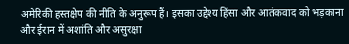अमेरिकी हस्तक्षेप की नीति के अनुरूप हैं। इसका उद्देश्य हिंसा और आतंकवाद को भड़काना और ईरान में अशांति और असुरक्षा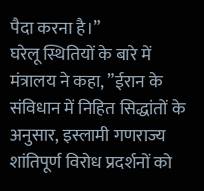पैदा करना है।”
घरेलू स्थितियों के बारे में मंत्रालय ने कहा, ”ईरान के संविधान में निहित सिद्धांतों के अनुसार, इस्लामी गणराज्य शांतिपूर्ण विरोध प्रदर्शनों को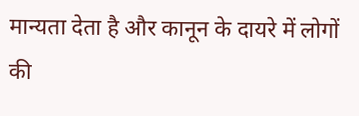मान्यता देता है और कानून के दायरे में लोगों की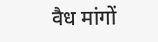वैध मांगों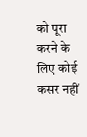को पूरा करने के लिए कोई कसर नहीं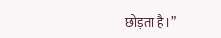छोड़ता है।”